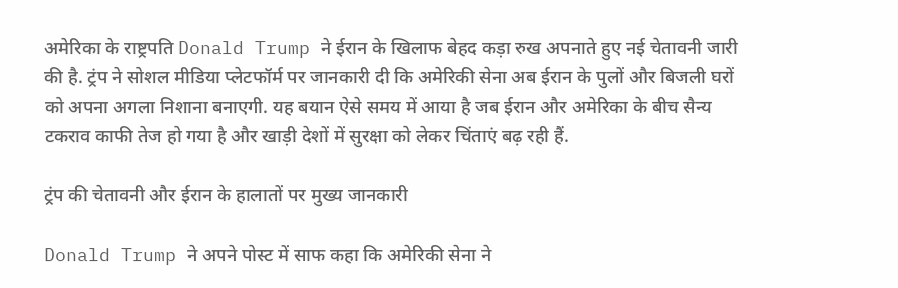अमेरिका के राष्ट्रपति Donald Trump ने ईरान के खिलाफ बेहद कड़ा रुख अपनाते हुए नई चेतावनी जारी की है. ट्रंप ने सोशल मीडिया प्लेटफॉर्म पर जानकारी दी कि अमेरिकी सेना अब ईरान के पुलों और बिजली घरों को अपना अगला निशाना बनाएगी. यह बयान ऐसे समय में आया है जब ईरान और अमेरिका के बीच सैन्य टकराव काफी तेज हो गया है और खाड़ी देशों में सुरक्षा को लेकर चिंताएं बढ़ रही हैं.

ट्रंप की चेतावनी और ईरान के हालातों पर मुख्य जानकारी

Donald Trump ने अपने पोस्ट में साफ कहा कि अमेरिकी सेना ने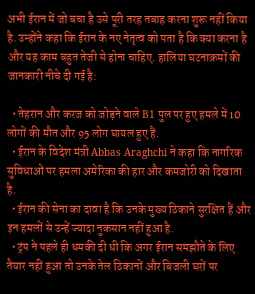अभी ईरान में जो बचा है उसे पूरी तरह तबाह करना शुरू नहीं किया है. उन्होंने कहा कि ईरान के नए नेतृत्व को पता है कि क्या करना है और यह काम बहुत तेजी से होना चाहिए. हालिया घटनाक्रमों की जानकारी नीचे दी गई है:

  • तेहरान और करज को जोड़ने वाले B1 पुल पर हुए हमले में 10 लोगों की मौत और 95 लोग घायल हुए हैं.
  • ईरान के विदेश मंत्री Abbas Araghchi ने कहा कि नागरिक सुविधाओं पर हमला अमेरिका की हार और कमजोरी को दिखाता है.
  • ईरान की सेना का दावा है कि उनके मुख्य ठिकाने सुरक्षित हैं और इन हमलों से उन्हें ज्यादा नुकसान नहीं हुआ है.
  • ट्रंप ने पहले ही धमकी दी थी कि अगर ईरान समझौते के लिए तैयार नहीं हुआ तो उनके तेल ठिकानों और बिजली घरों पर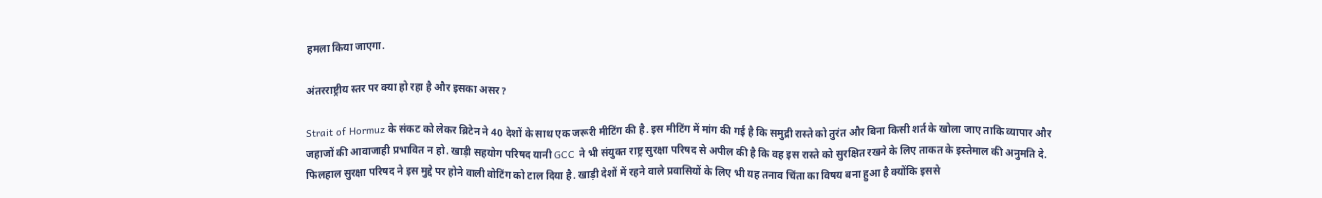हमला किया जाएगा.

अंतरराष्ट्रीय स्तर पर क्या हो रहा है और इसका असर?

Strait of Hormuz के संकट को लेकर ब्रिटेन ने 40 देशों के साथ एक जरूरी मीटिंग की है. इस मीटिंग में मांग की गई है कि समुद्री रास्ते को तुरंत और बिना किसी शर्त के खोला जाए ताकि व्यापार और जहाजों की आवाजाही प्रभावित न हो. खाड़ी सहयोग परिषद यानी GCC ने भी संयुक्त राष्ट्र सुरक्षा परिषद से अपील की है कि वह इस रास्ते को सुरक्षित रखने के लिए ताकत के इस्तेमाल की अनुमति दे. फिलहाल सुरक्षा परिषद ने इस मुद्दे पर होने वाली वोटिंग को टाल दिया है. खाड़ी देशों में रहने वाले प्रवासियों के लिए भी यह तनाव चिंता का विषय बना हुआ है क्योंकि इससे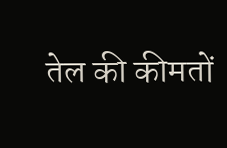तेल की कीमतों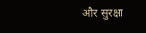और सुरक्षा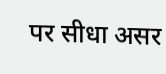पर सीधा असर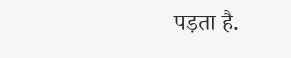पड़ता है.